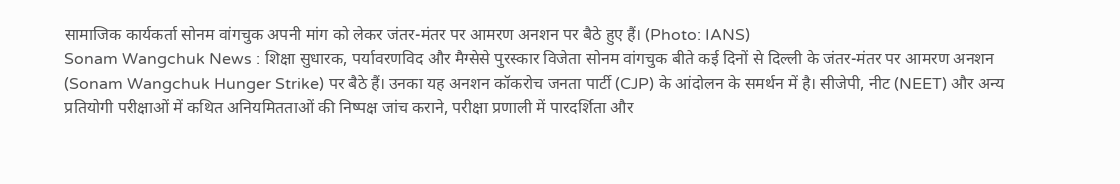सामाजिक कार्यकर्ता सोनम वांगचुक अपनी मांग को लेकर जंतर-मंतर पर आमरण अनशन पर बैठे हुए हैं। (Photo: IANS)
Sonam Wangchuk News : शिक्षा सुधारक, पर्यावरणविद और मैग्सेसे पुरस्कार विजेता सोनम वांगचुक बीते कई दिनों से दिल्ली के जंतर-मंतर पर आमरण अनशन (Sonam Wangchuk Hunger Strike) पर बैठे हैं। उनका यह अनशन कॉकरोच जनता पार्टी (CJP) के आंदोलन के समर्थन में है। सीजेपी, नीट (NEET) और अन्य प्रतियोगी परीक्षाओं में कथित अनियमितताओं की निष्पक्ष जांच कराने, परीक्षा प्रणाली में पारदर्शिता और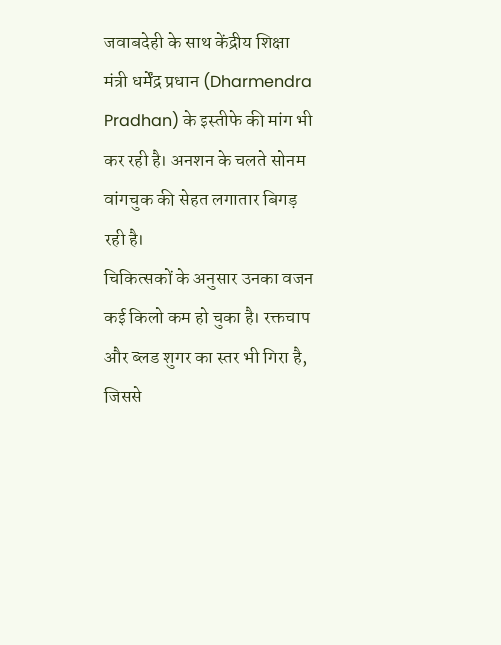जवाबदेही के साथ केंद्रीय शिक्षा मंत्री धर्मेंद्र प्रधान (Dharmendra Pradhan) के इस्तीफे की मांग भी कर रही है। अनशन के चलते सोनम वांगचुक की सेहत लगातार बिगड़ रही है।
चिकित्सकों के अनुसार उनका वजन कई किलो कम हो चुका है। रक्तचाप और ब्लड शुगर का स्तर भी गिरा है, जिससे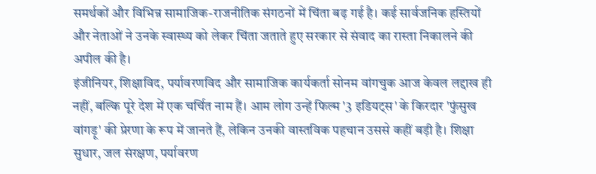समर्थकों और विभिन्न सामाजिक-राजनीतिक संगठनों में चिंता बढ़ गई है। कई सार्वजनिक हस्तियों और नेताओं ने उनके स्वास्थ्य को लेकर चिंता जताते हुए सरकार से संवाद का रास्ता निकालने की अपील की है।
इंजीनियर, शिक्षाविद, पर्यावरणविद और सामाजिक कार्यकर्ता सोनम वांगचुक आज केवल लद्दाख ही नहीं, बल्कि पूरे देश में एक चर्चित नाम हैं। आम लोग उन्हें फिल्म '3 इडियट्स' के किरदार 'फुंसुख वांगड़ू' की प्रेरणा के रूप में जानते हैं, लेकिन उनकी वास्तविक पहचान उससे कहीं बड़ी है। शिक्षा सुधार, जल संरक्षण, पर्यावरण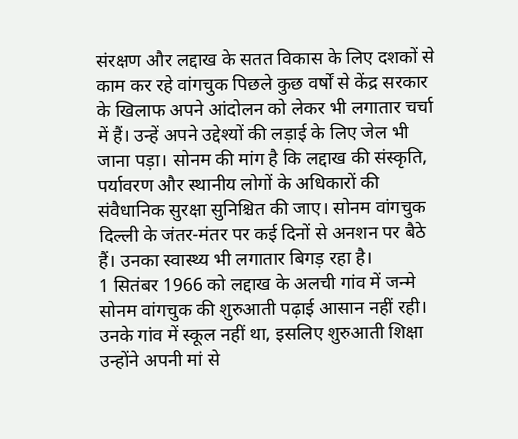संरक्षण और लद्दाख के सतत विकास के लिए दशकों से काम कर रहे वांगचुक पिछले कुछ वर्षों से केंद्र सरकार के खिलाफ अपने आंदोलन को लेकर भी लगातार चर्चा में हैं। उन्हें अपने उद्देश्यों की लड़ाई के लिए जेल भी जाना पड़ा। सोनम की मांग है कि लद्दाख की संस्कृति, पर्यावरण और स्थानीय लोगों के अधिकारों की संवैधानिक सुरक्षा सुनिश्चित की जाए। सोनम वांगचुक दिल्ली के जंतर-मंतर पर कई दिनों से अनशन पर बैठे हैं। उनका स्वास्थ्य भी लगातार बिगड़ रहा है।
1 सितंबर 1966 को लद्दाख के अलची गांव में जन्मे सोनम वांगचुक की शुरुआती पढ़ाई आसान नहीं रही। उनके गांव में स्कूल नहीं था, इसलिए शुरुआती शिक्षा उन्होंने अपनी मां से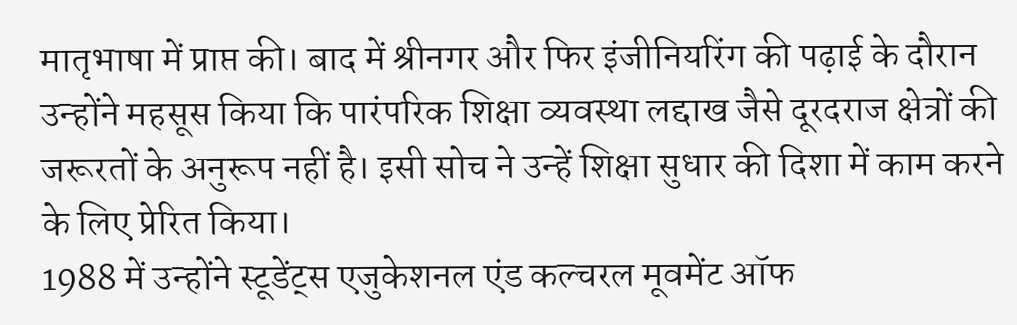मातृभाषा में प्राप्त की। बाद में श्रीनगर और फिर इंजीनियरिंग की पढ़ाई के दौरान उन्होंने महसूस किया कि पारंपरिक शिक्षा व्यवस्था लद्दाख जैसे दूरदराज क्षेत्रों की जरूरतों के अनुरूप नहीं है। इसी सोच ने उन्हें शिक्षा सुधार की दिशा में काम करने के लिए प्रेरित किया।
1988 में उन्होंने स्टूडेंट्स एजुकेशनल एंड कल्चरल मूवमेंट ऑफ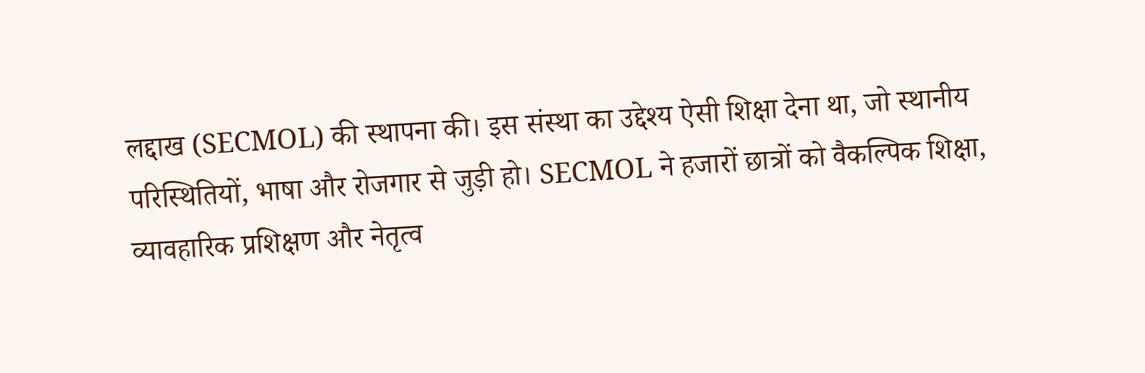लद्दाख (SECMOL) की स्थापना की। इस संस्था का उद्देश्य ऐसी शिक्षा देना था, जो स्थानीय परिस्थितियों, भाषा और रोजगार से जुड़ी हो। SECMOL ने हजारों छात्रों को वैकल्पिक शिक्षा, व्यावहारिक प्रशिक्षण और नेतृत्व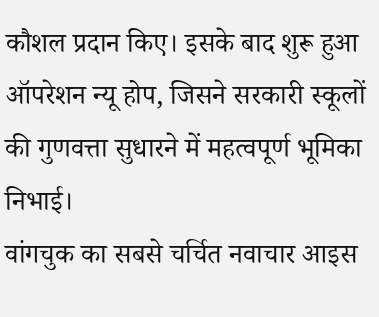कौशल प्रदान किए। इसके बाद शुरू हुआ ऑपरेशन न्यू होप, जिसने सरकारी स्कूलों की गुणवत्ता सुधारने में महत्वपूर्ण भूमिका निभाई।
वांगचुक का सबसे चर्चित नवाचार आइस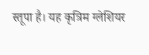स्तूपा है। यह कृत्रिम ग्लेशियर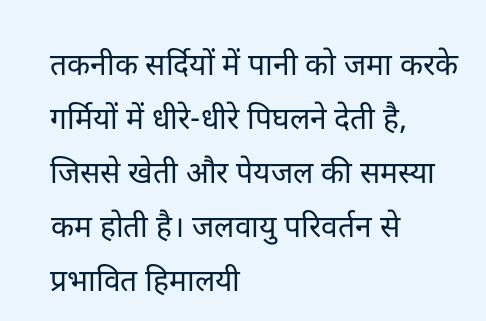तकनीक सर्दियों में पानी को जमा करके गर्मियों में धीरे-धीरे पिघलने देती है, जिससे खेती और पेयजल की समस्या कम होती है। जलवायु परिवर्तन से प्रभावित हिमालयी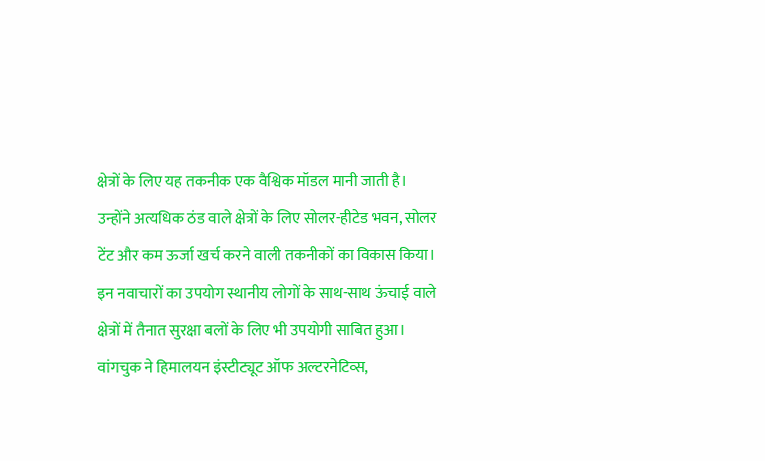क्षेत्रों के लिए यह तकनीक एक वैश्विक मॉडल मानी जाती है।
उन्होंने अत्यधिक ठंड वाले क्षेत्रों के लिए सोलर-हीटेड भवन, सोलर टेंट और कम ऊर्जा खर्च करने वाली तकनीकों का विकास किया। इन नवाचारों का उपयोग स्थानीय लोगों के साथ-साथ ऊंचाई वाले क्षेत्रों में तैनात सुरक्षा बलों के लिए भी उपयोगी साबित हुआ।
वांगचुक ने हिमालयन इंस्टीट्यूट ऑफ अल्टरनेटिव्स,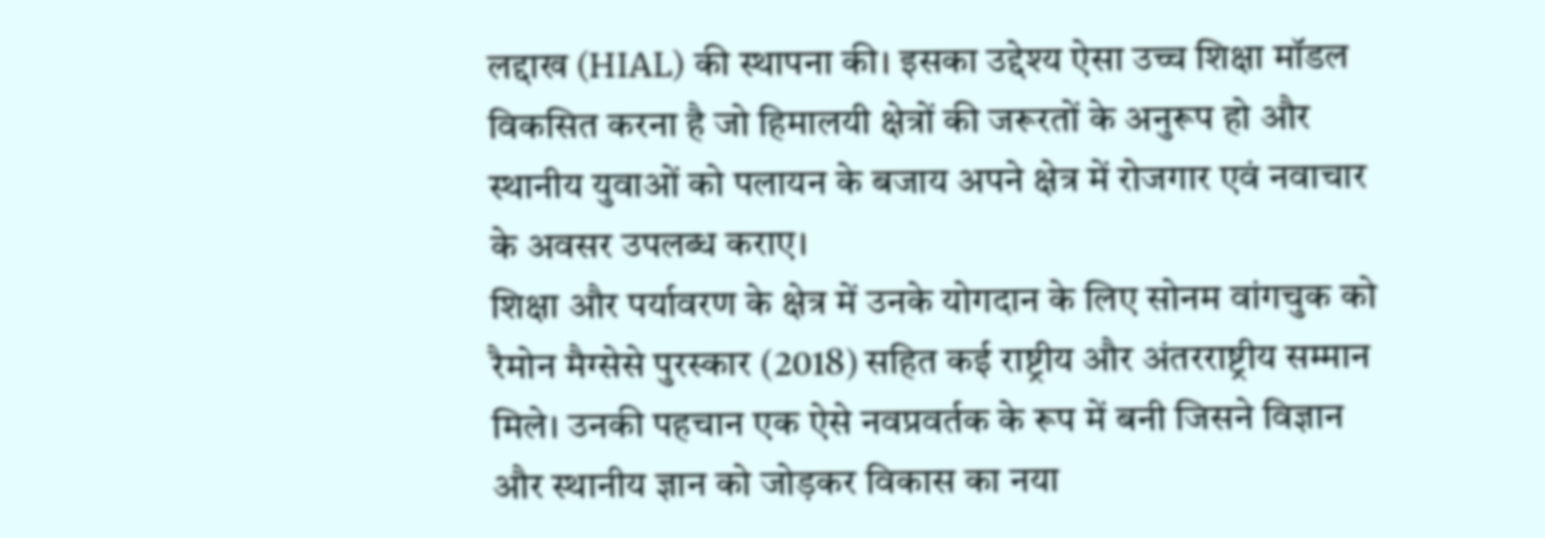लद्दाख (HIAL) की स्थापना की। इसका उद्देश्य ऐसा उच्च शिक्षा मॉडल विकसित करना है जो हिमालयी क्षेत्रों की जरूरतों के अनुरूप हो और स्थानीय युवाओं को पलायन के बजाय अपने क्षेत्र में रोजगार एवं नवाचार के अवसर उपलब्ध कराए।
शिक्षा और पर्यावरण के क्षेत्र में उनके योगदान के लिए सोनम वांगचुक को रैमोन मैग्सेसे पुरस्कार (2018) सहित कई राष्ट्रीय और अंतरराष्ट्रीय सम्मान मिले। उनकी पहचान एक ऐसे नवप्रवर्तक के रूप में बनी जिसने विज्ञान और स्थानीय ज्ञान को जोड़कर विकास का नया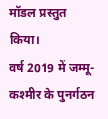मॉडल प्रस्तुत किया।
वर्ष 2019 में जम्मू-कश्मीर के पुनर्गठन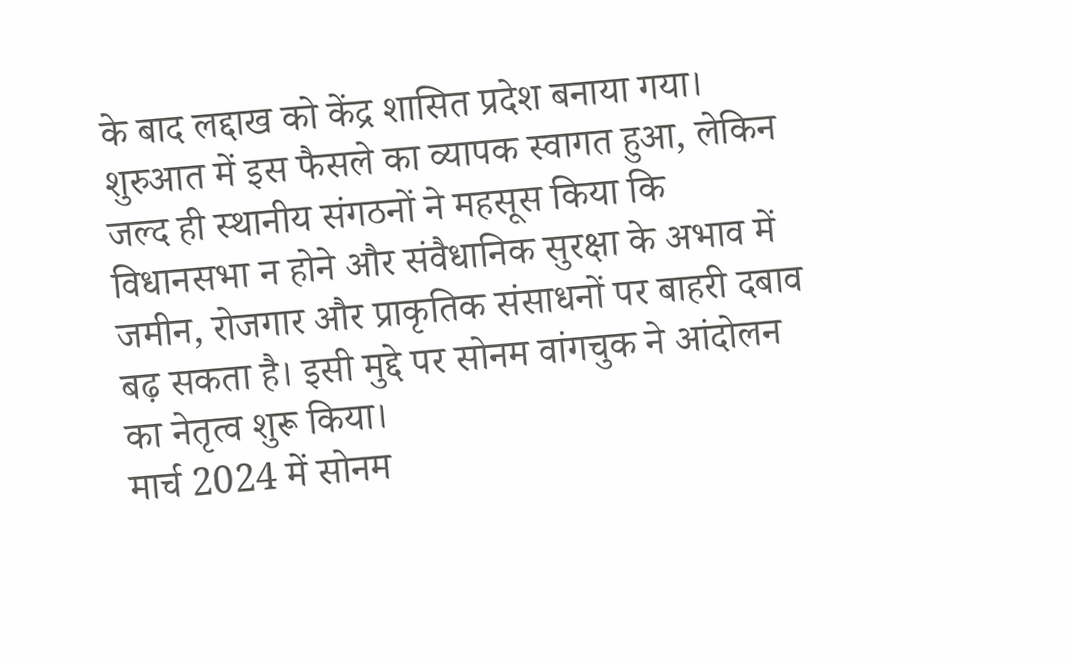के बाद लद्दाख को केंद्र शासित प्रदेश बनाया गया। शुरुआत में इस फैसले का व्यापक स्वागत हुआ, लेकिन जल्द ही स्थानीय संगठनों ने महसूस किया कि विधानसभा न होने और संवैधानिक सुरक्षा के अभाव में जमीन, रोजगार और प्राकृतिक संसाधनों पर बाहरी दबाव बढ़ सकता है। इसी मुद्दे पर सोनम वांगचुक ने आंदोलन का नेतृत्व शुरू किया।
मार्च 2024 में सोनम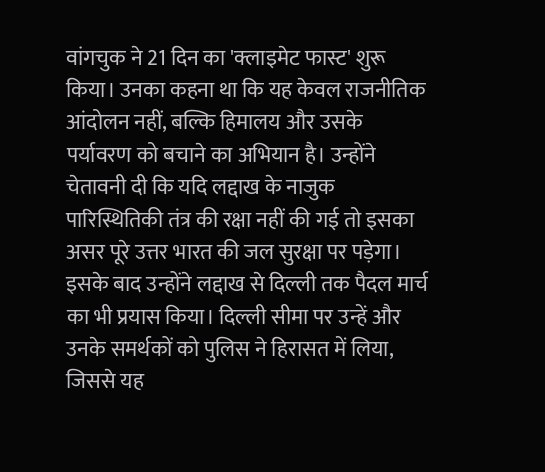वांगचुक ने 21 दिन का 'क्लाइमेट फास्ट' शुरू किया। उनका कहना था कि यह केवल राजनीतिक आंदोलन नहीं, बल्कि हिमालय और उसके पर्यावरण को बचाने का अभियान है। उन्होंने चेतावनी दी कि यदि लद्दाख के नाजुक पारिस्थितिकी तंत्र की रक्षा नहीं की गई तो इसका असर पूरे उत्तर भारत की जल सुरक्षा पर पड़ेगा। इसके बाद उन्होंने लद्दाख से दिल्ली तक पैदल मार्च का भी प्रयास किया। दिल्ली सीमा पर उन्हें और उनके समर्थकों को पुलिस ने हिरासत में लिया, जिससे यह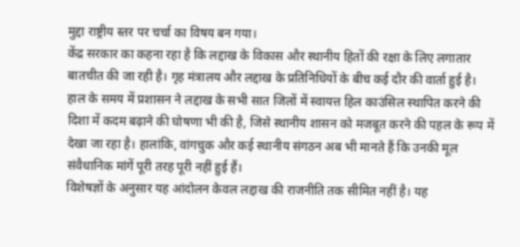मुद्दा राष्ट्रीय स्तर पर चर्चा का विषय बन गया।
केंद्र सरकार का कहना रहा है कि लद्दाख के विकास और स्थानीय हितों की रक्षा के लिए लगातार बातचीत की जा रही है। गृह मंत्रालय और लद्दाख के प्रतिनिधियों के बीच कई दौर की वार्ता हुई है। हाल के समय में प्रशासन ने लद्दाख के सभी सात जिलों में स्वायत्त हिल काउंसिल स्थापित करने की दिशा में कदम बढ़ाने की घोषणा भी की है, जिसे स्थानीय शासन को मजबूत करने की पहल के रूप में देखा जा रहा है। हालांकि, वांगचुक और कई स्थानीय संगठन अब भी मानते हैं कि उनकी मूल संवैधानिक मांगें पूरी तरह पूरी नहीं हुई हैं।
विशेषज्ञों के अनुसार यह आंदोलन केवल लद्दाख की राजनीति तक सीमित नहीं है। यह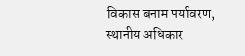विकास बनाम पर्यावरण, स्थानीय अधिकार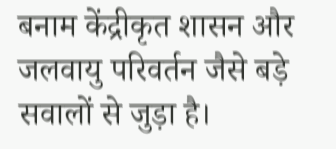बनाम केंद्रीकृत शासन और जलवायु परिवर्तन जैसे बड़े सवालों से जुड़ा है।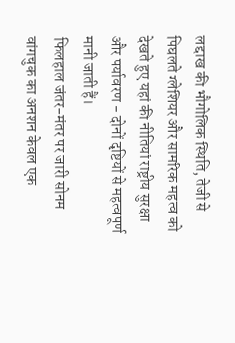लद्दाख की भौगोलिक स्थिति, तेजी से पिघलते ग्लेशियर और सामरिक महत्व को देखते हुए यहां की नीतियां राष्ट्रीय सुरक्षा और पर्यावरण - दोनों दृष्टियों से महत्वपूर्ण मानी जाती हैं।
फिलहाल जंतर-मंतर पर जारी सोनम वांगचुक का अनशन केवल एक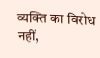व्यक्ति का विरोध नहीं,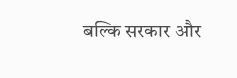बल्कि सरकार और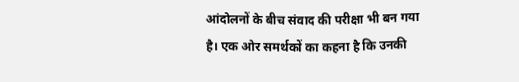आंदोलनों के बीच संवाद की परीक्षा भी बन गया है। एक ओर समर्थकों का कहना है कि उनकी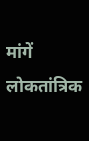मांगें लोकतांत्रिक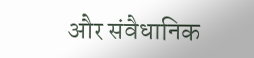और संवैधानिक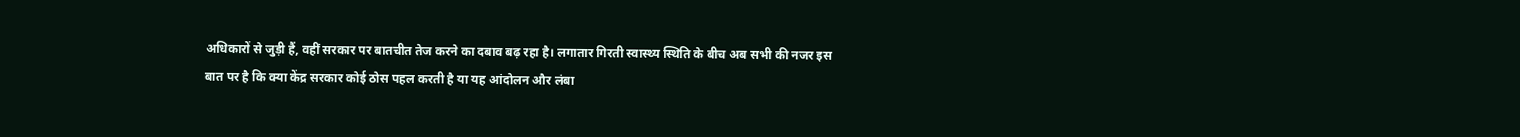अधिकारों से जुड़ी हैं, वहीं सरकार पर बातचीत तेज करने का दबाव बढ़ रहा है। लगातार गिरती स्वास्थ्य स्थिति के बीच अब सभी की नजर इस बात पर है कि क्या केंद्र सरकार कोई ठोस पहल करती है या यह आंदोलन और लंबा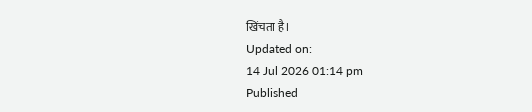खिंचता है।
Updated on:
14 Jul 2026 01:14 pm
Published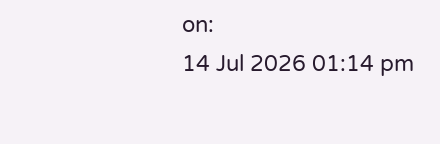on:
14 Jul 2026 01:14 pm